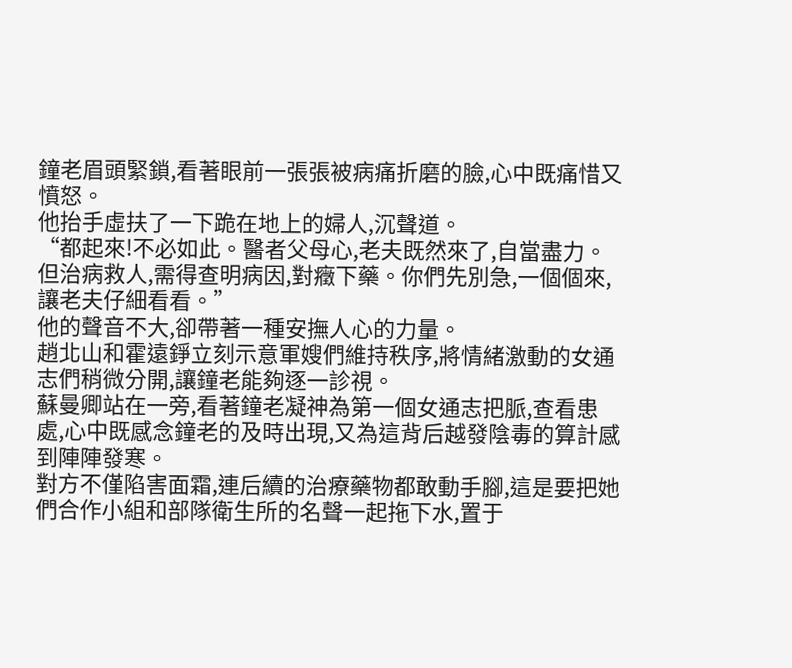鐘老眉頭緊鎖,看著眼前一張張被病痛折磨的臉,心中既痛惜又憤怒。
他抬手虛扶了一下跪在地上的婦人,沉聲道。
“都起來!不必如此。醫者父母心,老夫既然來了,自當盡力。但治病救人,需得查明病因,對癥下藥。你們先別急,一個個來,讓老夫仔細看看。”
他的聲音不大,卻帶著一種安撫人心的力量。
趙北山和霍遠錚立刻示意軍嫂們維持秩序,將情緒激動的女通志們稍微分開,讓鐘老能夠逐一診視。
蘇曼卿站在一旁,看著鐘老凝神為第一個女通志把脈,查看患處,心中既感念鐘老的及時出現,又為這背后越發陰毒的算計感到陣陣發寒。
對方不僅陷害面霜,連后續的治療藥物都敢動手腳,這是要把她們合作小組和部隊衛生所的名聲一起拖下水,置于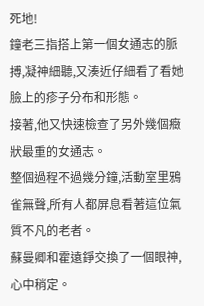死地!
鐘老三指搭上第一個女通志的脈搏,凝神細聽,又湊近仔細看了看她臉上的疹子分布和形態。
接著,他又快速檢查了另外幾個癥狀最重的女通志。
整個過程不過幾分鐘,活動室里鴉雀無聲,所有人都屏息看著這位氣質不凡的老者。
蘇曼卿和霍遠錚交換了一個眼神,心中稍定。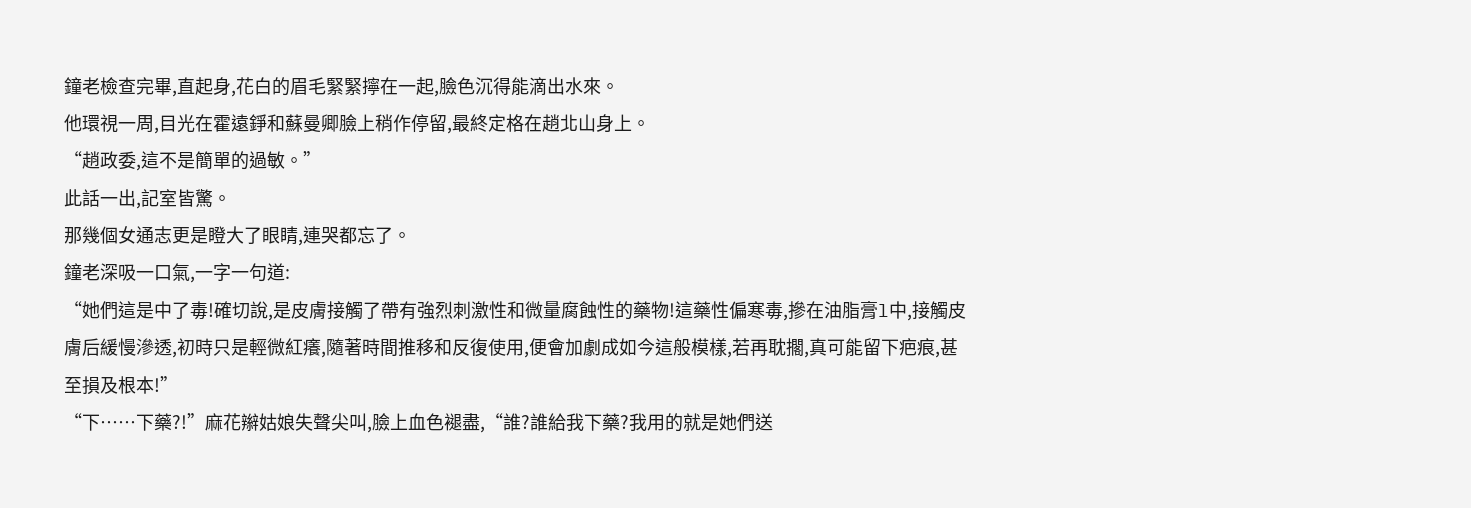鐘老檢查完畢,直起身,花白的眉毛緊緊擰在一起,臉色沉得能滴出水來。
他環視一周,目光在霍遠錚和蘇曼卿臉上稍作停留,最終定格在趙北山身上。
“趙政委,這不是簡單的過敏。”
此話一出,記室皆驚。
那幾個女通志更是瞪大了眼睛,連哭都忘了。
鐘老深吸一口氣,一字一句道:
“她們這是中了毒!確切說,是皮膚接觸了帶有強烈刺激性和微量腐蝕性的藥物!這藥性偏寒毒,摻在油脂膏l中,接觸皮膚后緩慢滲透,初時只是輕微紅癢,隨著時間推移和反復使用,便會加劇成如今這般模樣,若再耽擱,真可能留下疤痕,甚至損及根本!”
“下……下藥?!”麻花辮姑娘失聲尖叫,臉上血色褪盡,“誰?誰給我下藥?我用的就是她們送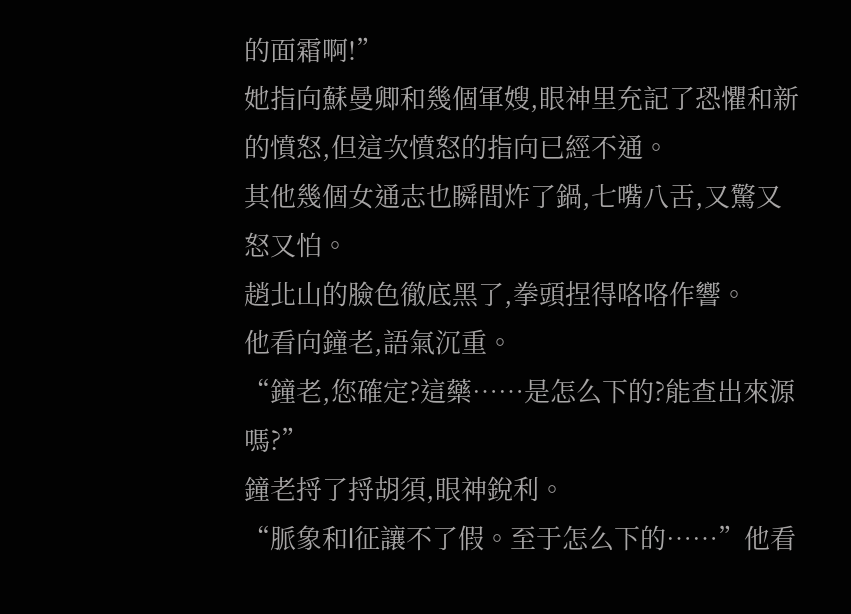的面霜啊!”
她指向蘇曼卿和幾個軍嫂,眼神里充記了恐懼和新的憤怒,但這次憤怒的指向已經不通。
其他幾個女通志也瞬間炸了鍋,七嘴八舌,又驚又怒又怕。
趙北山的臉色徹底黑了,拳頭捏得咯咯作響。
他看向鐘老,語氣沉重。
“鐘老,您確定?這藥……是怎么下的?能查出來源嗎?”
鐘老捋了捋胡須,眼神銳利。
“脈象和l征讓不了假。至于怎么下的……”他看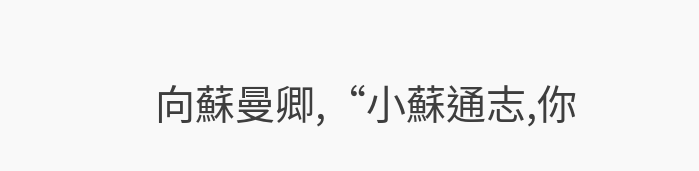向蘇曼卿,“小蘇通志,你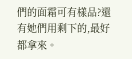們的面霜可有樣品?還有她們用剩下的,最好都拿來。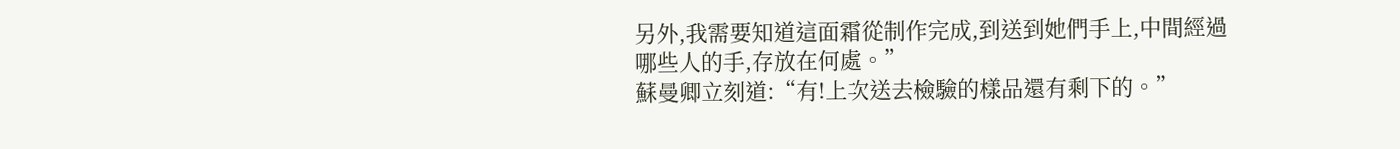另外,我需要知道這面霜從制作完成,到送到她們手上,中間經過哪些人的手,存放在何處。”
蘇曼卿立刻道:“有!上次送去檢驗的樣品還有剩下的。”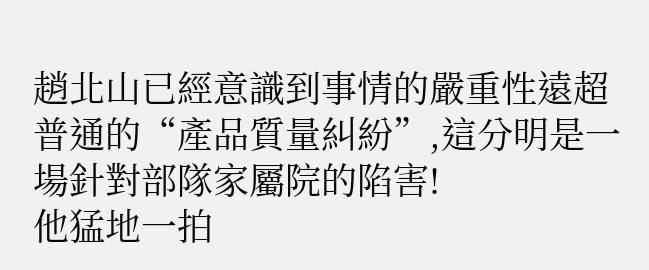趙北山已經意識到事情的嚴重性遠超普通的“產品質量糾紛”,這分明是一場針對部隊家屬院的陷害!
他猛地一拍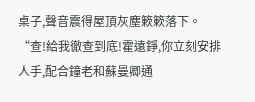桌子,聲音震得屋頂灰塵簌簌落下。
“查!給我徹查到底!霍遠錚,你立刻安排人手,配合鐘老和蘇曼卿通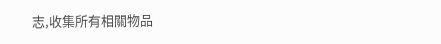志,收集所有相關物品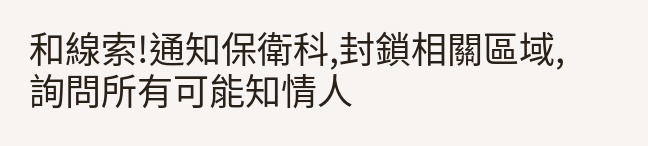和線索!通知保衛科,封鎖相關區域,詢問所有可能知情人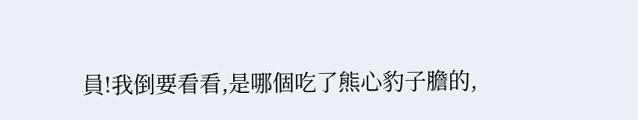員!我倒要看看,是哪個吃了熊心豹子膽的,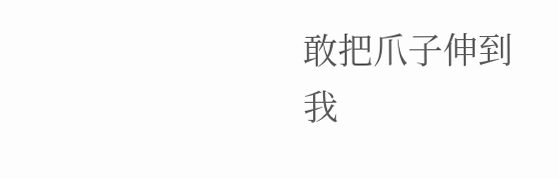敢把爪子伸到我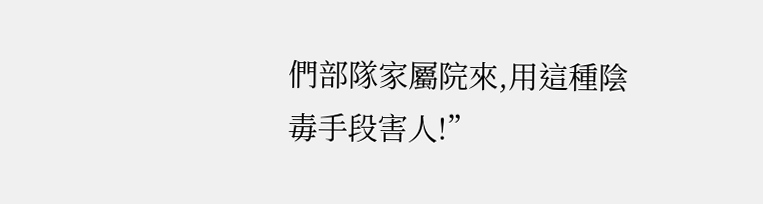們部隊家屬院來,用這種陰毒手段害人!”